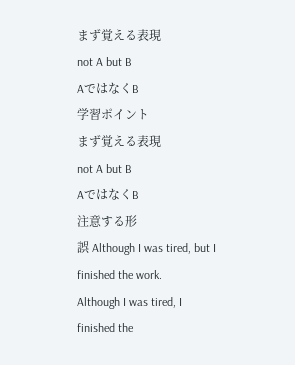まず覚える表現
not A but B
AではなくB
学習ポイント
まず覚える表現
not A but B
AではなくB
注意する形
誤 Although I was tired, but I finished the work.
Although I was tired, I finished the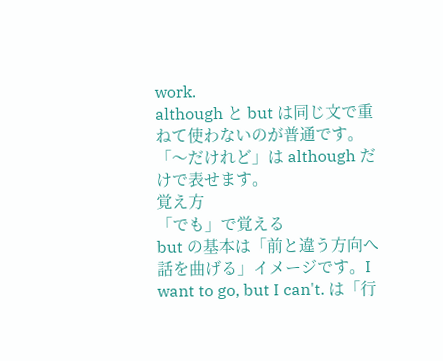work.
although と but は同じ文で重ねて使わないのが普通です。「〜だけれど」は although だけで表せます。
覚え方
「でも」で覚える
but の基本は「前と違う方向へ話を曲げる」イメージです。I want to go, but I can't. は「行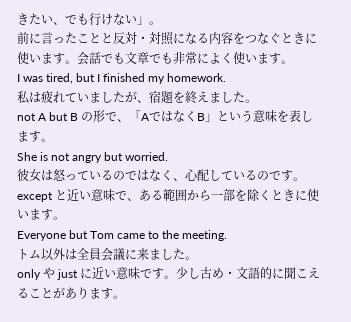きたい、でも行けない」。
前に言ったことと反対・対照になる内容をつなぐときに使います。会話でも文章でも非常によく使います。
I was tired, but I finished my homework.
私は疲れていましたが、宿題を終えました。
not A but B の形で、「AではなくB」という意味を表します。
She is not angry but worried.
彼女は怒っているのではなく、心配しているのです。
except と近い意味で、ある範囲から一部を除くときに使います。
Everyone but Tom came to the meeting.
トム以外は全員会議に来ました。
only や just に近い意味です。少し古め・文語的に聞こえることがあります。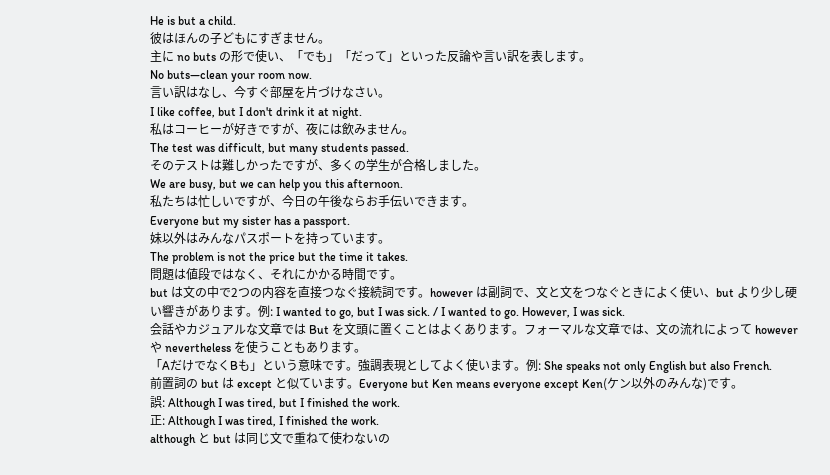He is but a child.
彼はほんの子どもにすぎません。
主に no buts の形で使い、「でも」「だって」といった反論や言い訳を表します。
No buts—clean your room now.
言い訳はなし、今すぐ部屋を片づけなさい。
I like coffee, but I don't drink it at night.
私はコーヒーが好きですが、夜には飲みません。
The test was difficult, but many students passed.
そのテストは難しかったですが、多くの学生が合格しました。
We are busy, but we can help you this afternoon.
私たちは忙しいですが、今日の午後ならお手伝いできます。
Everyone but my sister has a passport.
妹以外はみんなパスポートを持っています。
The problem is not the price but the time it takes.
問題は値段ではなく、それにかかる時間です。
but は文の中で2つの内容を直接つなぐ接続詞です。however は副詞で、文と文をつなぐときによく使い、but より少し硬い響きがあります。例: I wanted to go, but I was sick. / I wanted to go. However, I was sick.
会話やカジュアルな文章では But を文頭に置くことはよくあります。フォーマルな文章では、文の流れによって however や nevertheless を使うこともあります。
「AだけでなくBも」という意味です。強調表現としてよく使います。例: She speaks not only English but also French.
前置詞の but は except と似ています。Everyone but Ken means everyone except Ken(ケン以外のみんな)です。
誤: Although I was tired, but I finished the work.
正: Although I was tired, I finished the work.
although と but は同じ文で重ねて使わないの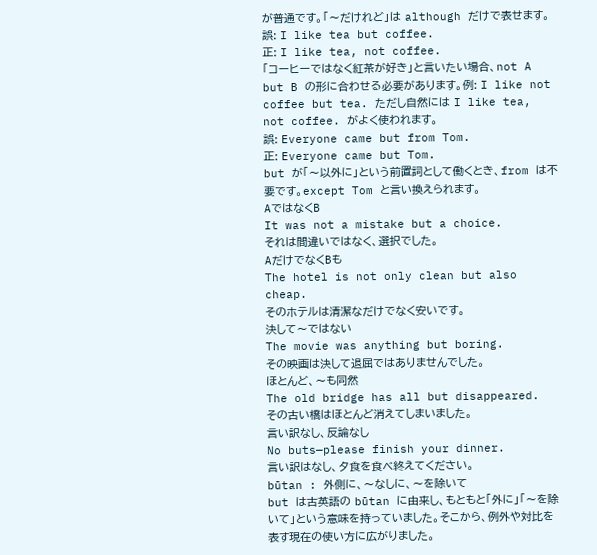が普通です。「〜だけれど」は although だけで表せます。
誤: I like tea but coffee.
正: I like tea, not coffee.
「コーヒーではなく紅茶が好き」と言いたい場合、not A but B の形に合わせる必要があります。例: I like not coffee but tea. ただし自然には I like tea, not coffee. がよく使われます。
誤: Everyone came but from Tom.
正: Everyone came but Tom.
but が「〜以外に」という前置詞として働くとき、from は不要です。except Tom と言い換えられます。
AではなくB
It was not a mistake but a choice.
それは間違いではなく、選択でした。
AだけでなくBも
The hotel is not only clean but also cheap.
そのホテルは清潔なだけでなく安いです。
決して〜ではない
The movie was anything but boring.
その映画は決して退屈ではありませんでした。
ほとんど、〜も同然
The old bridge has all but disappeared.
その古い橋はほとんど消えてしまいました。
言い訳なし、反論なし
No buts—please finish your dinner.
言い訳はなし、夕食を食べ終えてください。
būtan : 外側に、〜なしに、〜を除いて
but は古英語の būtan に由来し、もともと「外に」「〜を除いて」という意味を持っていました。そこから、例外や対比を表す現在の使い方に広がりました。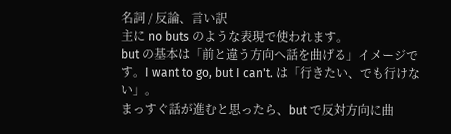名詞 / 反論、言い訳
主に no buts のような表現で使われます。
but の基本は「前と違う方向へ話を曲げる」イメージです。I want to go, but I can't. は「行きたい、でも行けない」。
まっすぐ話が進むと思ったら、but で反対方向に曲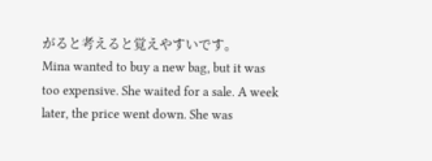がると考えると覚えやすいです。
Mina wanted to buy a new bag, but it was too expensive. She waited for a sale. A week later, the price went down. She was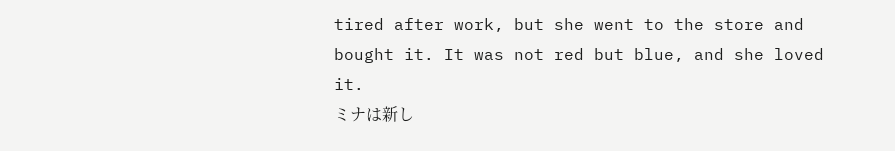tired after work, but she went to the store and bought it. It was not red but blue, and she loved it.
ミナは新し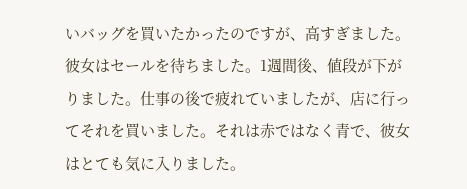いバッグを買いたかったのですが、高すぎました。彼女はセールを待ちました。1週間後、値段が下がりました。仕事の後で疲れていましたが、店に行ってそれを買いました。それは赤ではなく青で、彼女はとても気に入りました。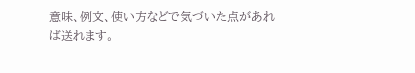意味、例文、使い方などで気づいた点があれば送れます。